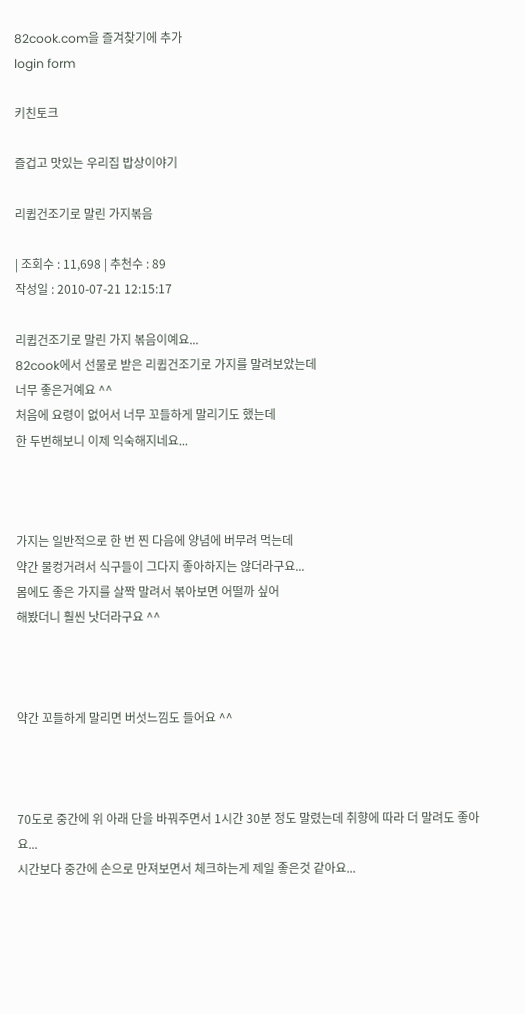82cook.com을 즐겨찾기에 추가
login form

키친토크

즐겁고 맛있는 우리집 밥상이야기

리큅건조기로 말린 가지볶음

| 조회수 : 11,698 | 추천수 : 89
작성일 : 2010-07-21 12:15:17

리큅건조기로 말린 가지 볶음이예요...
82cook에서 선물로 받은 리큅건조기로 가지를 말려보았는데
너무 좋은거예요 ^^
처음에 요령이 없어서 너무 꼬들하게 말리기도 했는데
한 두번해보니 이제 익숙해지네요...



가지는 일반적으로 한 번 찐 다음에 양념에 버무려 먹는데
약간 물컹거려서 식구들이 그다지 좋아하지는 않더라구요...
몸에도 좋은 가지를 살짝 말려서 볶아보면 어떨까 싶어
해봤더니 훨씬 낫더라구요 ^^



약간 꼬들하게 말리면 버섯느낌도 들어요 ^^



70도로 중간에 위 아래 단을 바꿔주면서 1시간 30분 정도 말렸는데 취향에 따라 더 말려도 좋아요...
시간보다 중간에 손으로 만져보면서 체크하는게 제일 좋은것 같아요...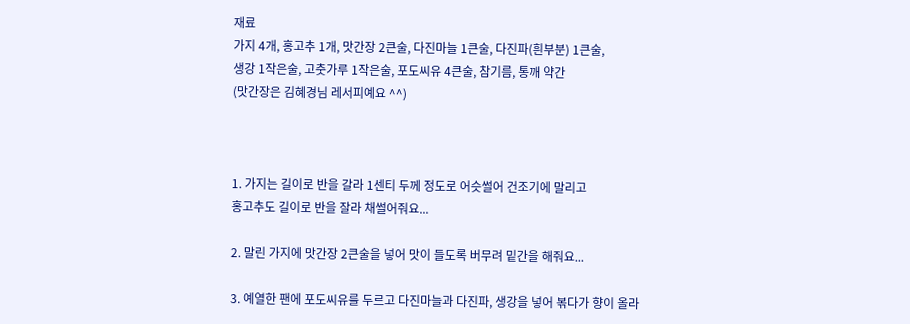재료
가지 4개, 홍고추 1개, 맛간장 2큰술, 다진마늘 1큰술, 다진파(흰부분) 1큰술,
생강 1작은술, 고춧가루 1작은술, 포도씨유 4큰술, 참기름, 통깨 약간
(맛간장은 김혜경님 레서피예요 ^^)



1. 가지는 길이로 반을 갈라 1센티 두께 정도로 어슷썰어 건조기에 말리고
홍고추도 길이로 반을 잘라 채썰어줘요...

2. 말린 가지에 맛간장 2큰술을 넣어 맛이 들도록 버무려 밑간을 해줘요...

3. 예열한 팬에 포도씨유를 두르고 다진마늘과 다진파, 생강을 넣어 볶다가 향이 올라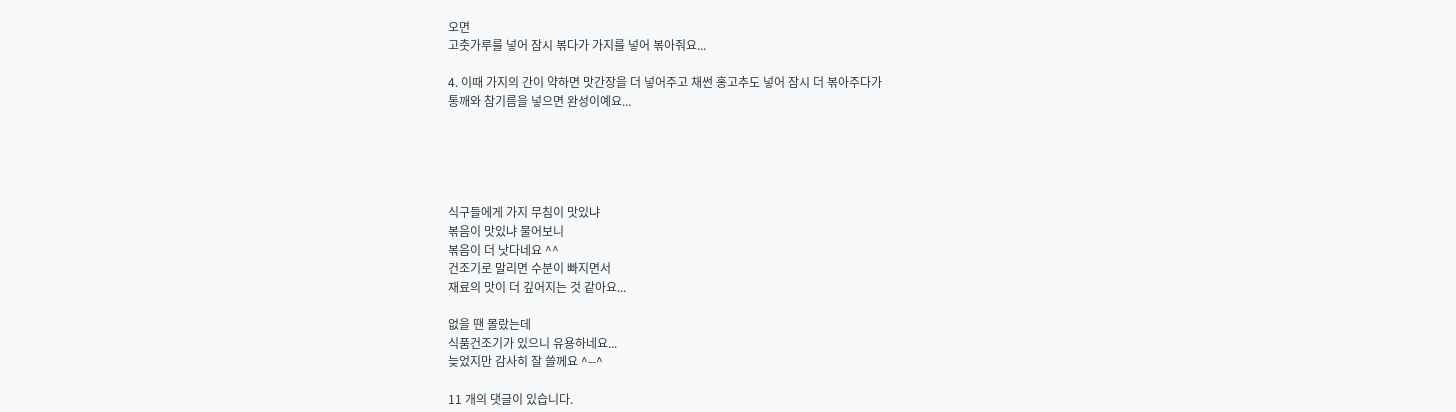오면
고춧가루를 넣어 잠시 볶다가 가지를 넣어 볶아줘요...

4. 이때 가지의 간이 약하면 맛간장을 더 넣어주고 채썬 홍고추도 넣어 잠시 더 볶아주다가
통깨와 참기름을 넣으면 완성이예요...





식구들에게 가지 무침이 맛있냐
볶음이 맛있냐 물어보니
볶음이 더 낫다네요 ^^
건조기로 말리면 수분이 빠지면서
재료의 맛이 더 깊어지는 것 같아요...

없을 땐 몰랐는데
식품건조기가 있으니 유용하네요...
늦었지만 감사히 잘 쓸께요 ^--^

11 개의 댓글이 있습니다.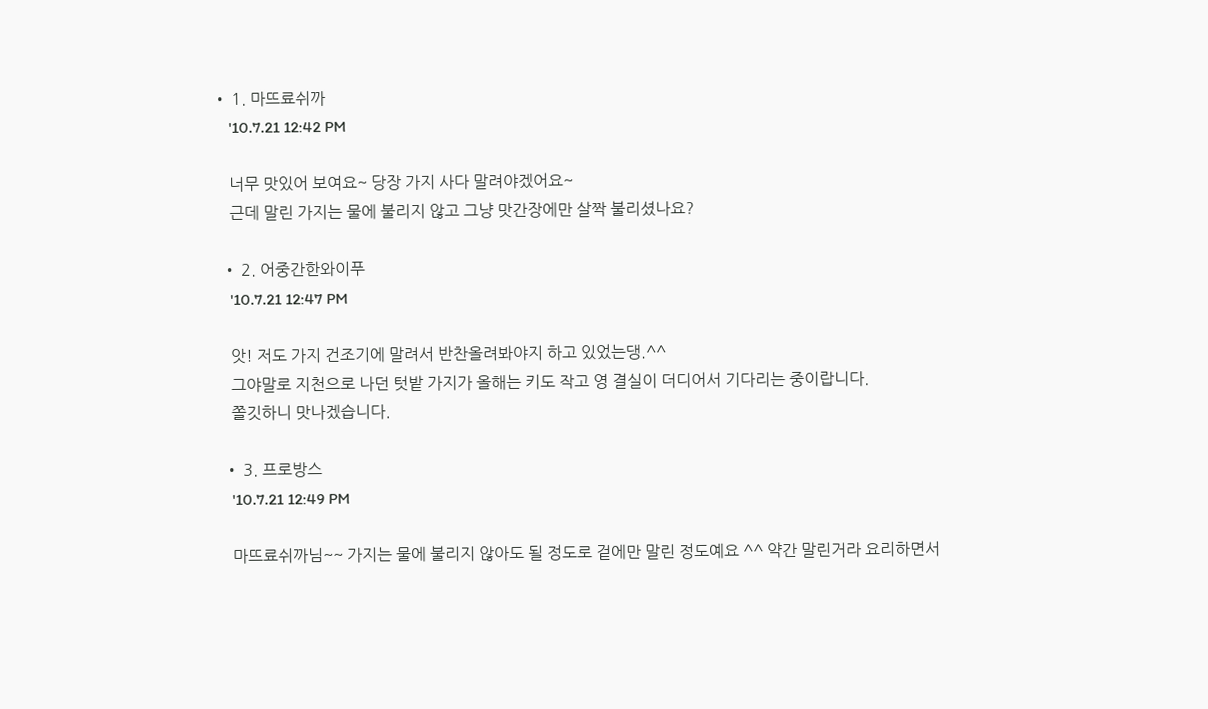• 1. 마뜨료쉬까
    '10.7.21 12:42 PM

    너무 맛있어 보여요~ 당장 가지 사다 말려야겠어요~
    근데 말린 가지는 물에 불리지 않고 그냥 맛간장에만 살짝 불리셨나요?

  • 2. 어중간한와이푸
    '10.7.21 12:47 PM

    앗! 저도 가지 건조기에 말려서 반찬올려봐야지 하고 있었는댕.^^
    그야말로 지천으로 나던 텃밭 가지가 올해는 키도 작고 영 결실이 더디어서 기다리는 중이랍니다.
    쫄깃하니 맛나겠습니다.

  • 3. 프로방스
    '10.7.21 12:49 PM

    마뜨료쉬까님~~ 가지는 물에 불리지 않아도 될 정도로 겉에만 말린 정도예요 ^^ 약간 말린거라 요리하면서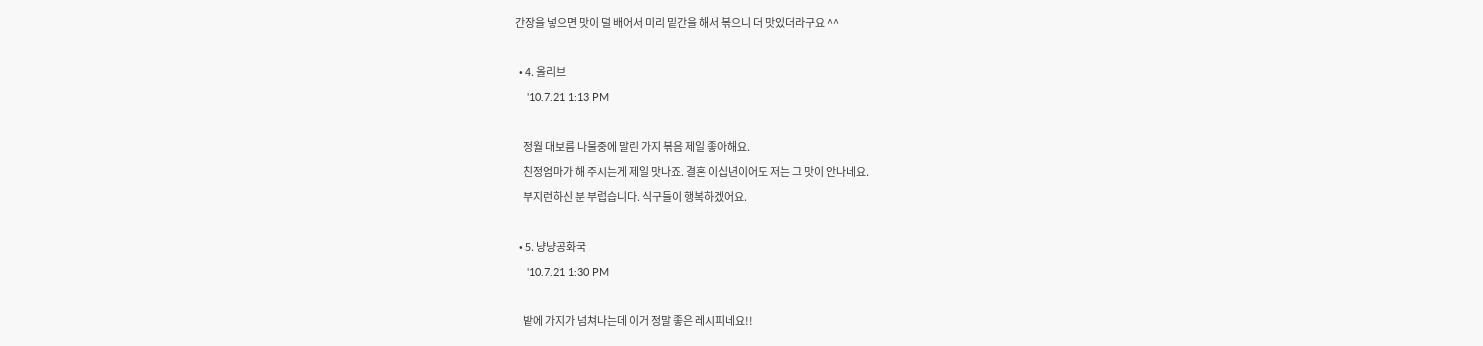간장을 넣으면 맛이 덜 배어서 미리 밑간을 해서 볶으니 더 맛있더라구요 ^^

  • 4. 올리브
    '10.7.21 1:13 PM

    정월 대보름 나물중에 말린 가지 볶음 제일 좋아해요.
    친정엄마가 해 주시는게 제일 맛나죠. 결혼 이십년이어도 저는 그 맛이 안나네요.
    부지런하신 분 부럽습니다. 식구들이 행복하겠어요.

  • 5. 냥냥공화국
    '10.7.21 1:30 PM

    밭에 가지가 넘쳐나는데 이거 정말 좋은 레시피네요!!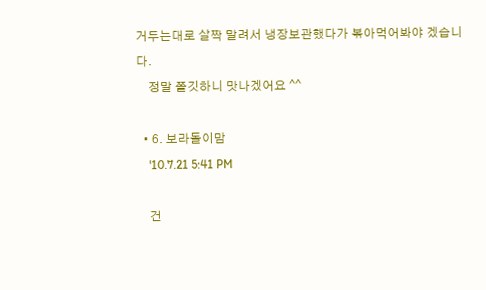거두는대로 살짝 말려서 냉장보관했다가 볶아먹어봐야 겠습니다.
    정말 쫄깃하니 맛나겠어요 ^^

  • 6. 보라돌이맘
    '10.7.21 5:41 PM

    건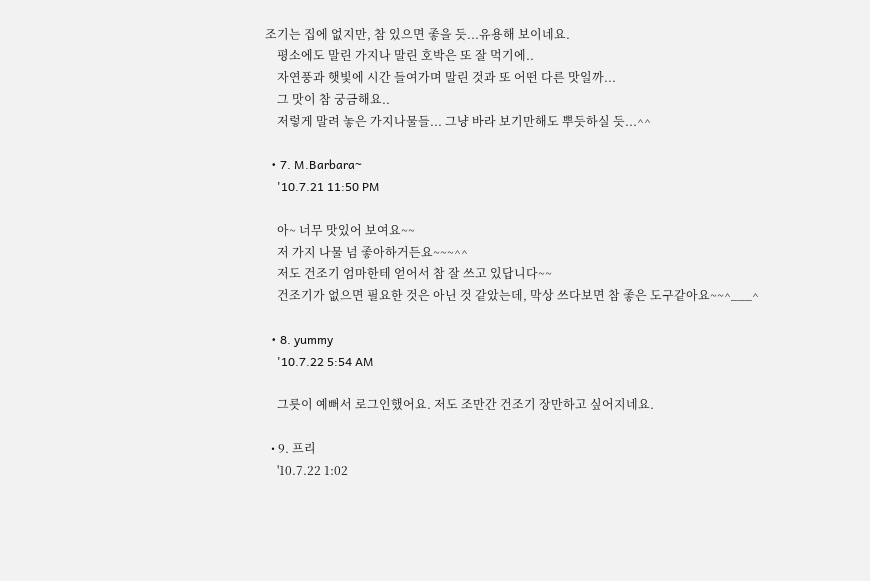조기는 집에 없지만, 참 있으면 좋을 듯...유용해 보이네요.
    평소에도 말린 가지나 말린 호박은 또 잘 먹기에..
    자연풍과 햇빛에 시간 들여가며 말린 것과 또 어떤 다른 맛일까...
    그 맛이 참 궁금해요..
    저렇게 말려 놓은 가지나물들... 그냥 바라 보기만해도 뿌듯하실 듯...^^

  • 7. M.Barbara~
    '10.7.21 11:50 PM

    아~ 너무 맛있어 보여요~~
    저 가지 나물 넘 좋아하거든요~~~^^
    저도 건조기 엄마한테 얻어서 참 잘 쓰고 있답니다~~
    건조기가 없으면 필요한 것은 아닌 것 같았는데, 막상 쓰다보면 참 좋은 도구같아요~~^___^

  • 8. yummy
    '10.7.22 5:54 AM

    그릇이 예뻐서 로그인했어요. 저도 조만간 건조기 장만하고 싶어지네요.

  • 9. 프리
    '10.7.22 1:02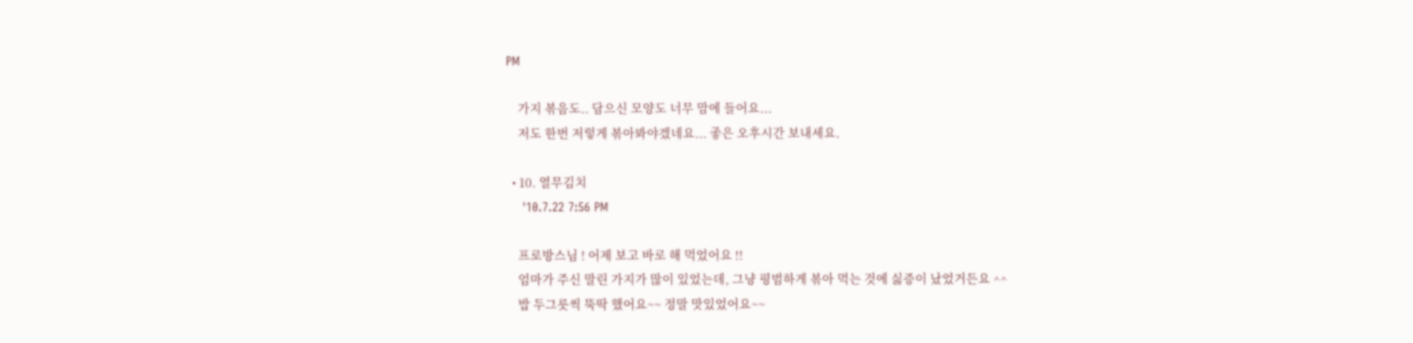PM

    가지 볶음도.. 담으신 모양도 너무 맘에 들어요...
    저도 한번 저렇게 볶아봐야겠네요... 좋은 오후시간 보내세요.

  • 10. 열무김치
    '10.7.22 7:56 PM

    프로방스님 ! 어제 보고 바로 해 먹었어요 !!
    엄마가 주신 말린 가지가 많이 있었는데, 그냥 평범하게 볶아 먹는 것에 싫증이 났었거든요 ^^
    밥 두그릇씩 뚝딱 했어요~~ 정말 맛있었어요~~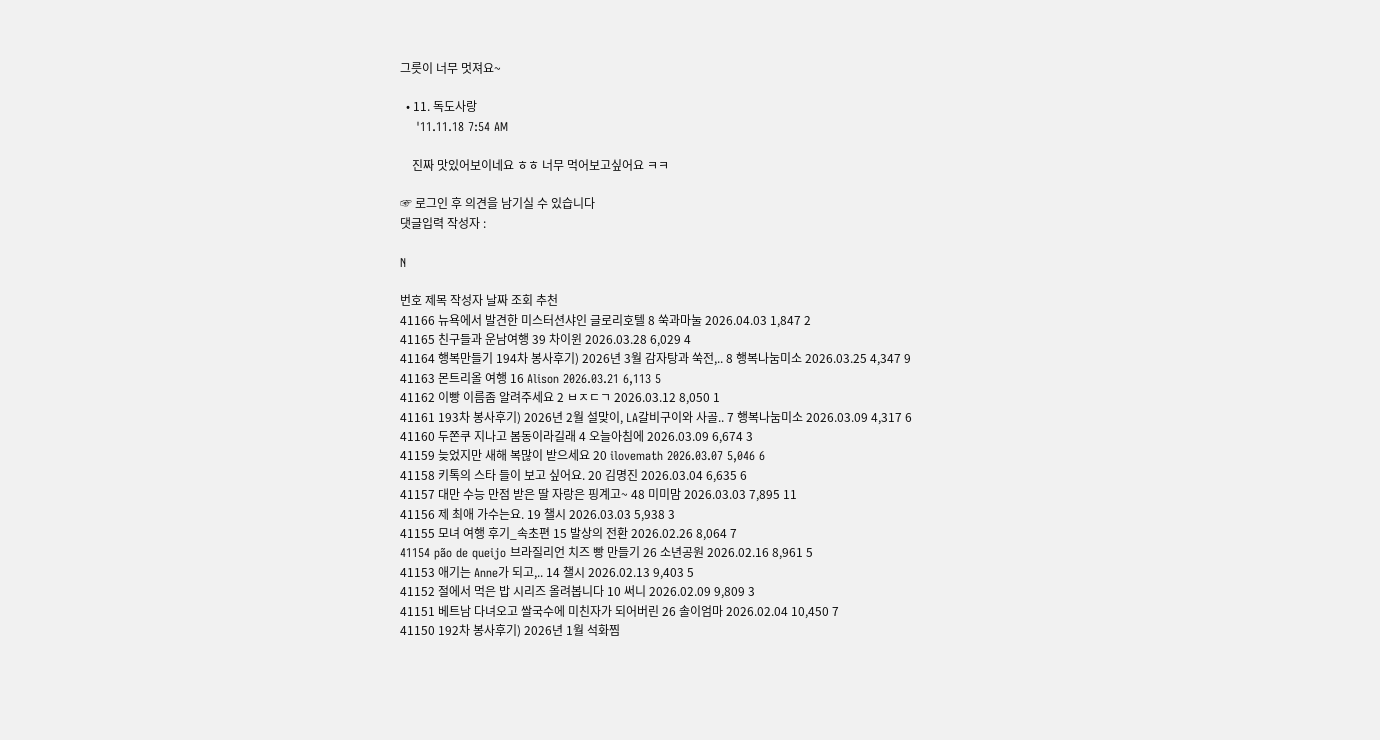그릇이 너무 멋져요~

  • 11. 독도사랑
    '11.11.18 7:54 AM

    진짜 맛있어보이네요 ㅎㅎ 너무 먹어보고싶어요 ㅋㅋ

☞ 로그인 후 의견을 남기실 수 있습니다
댓글입력 작성자 :

N

번호 제목 작성자 날짜 조회 추천
41166 뉴욕에서 발견한 미스터션샤인 글로리호텔 8 쑥과마눌 2026.04.03 1,847 2
41165 친구들과 운남여행 39 차이윈 2026.03.28 6,029 4
41164 행복만들기 194차 봉사후기) 2026년 3월 감자탕과 쑥전,.. 8 행복나눔미소 2026.03.25 4,347 9
41163 몬트리올 여행 16 Alison 2026.03.21 6,113 5
41162 이빵 이름좀 알려주세요 2 ㅂㅈㄷㄱ 2026.03.12 8,050 1
41161 193차 봉사후기) 2026년 2월 설맞이, LA갈비구이와 사골.. 7 행복나눔미소 2026.03.09 4,317 6
41160 두쫀쿠 지나고 봄동이라길래 4 오늘아침에 2026.03.09 6,674 3
41159 늦었지만 새해 복많이 받으세요 20 ilovemath 2026.03.07 5,046 6
41158 키톡의 스타 들이 보고 싶어요. 20 김명진 2026.03.04 6,635 6
41157 대만 수능 만점 받은 딸 자랑은 핑계고~ 48 미미맘 2026.03.03 7,895 11
41156 제 최애 가수는요. 19 챌시 2026.03.03 5,938 3
41155 모녀 여행 후기_속초편 15 발상의 전환 2026.02.26 8,064 7
41154 pão de queijo 브라질리언 치즈 빵 만들기 26 소년공원 2026.02.16 8,961 5
41153 애기는 Anne가 되고,.. 14 챌시 2026.02.13 9,403 5
41152 절에서 먹은 밥 시리즈 올려봅니다 10 써니 2026.02.09 9,809 3
41151 베트남 다녀오고 쌀국수에 미친자가 되어버린 26 솔이엄마 2026.02.04 10,450 7
41150 192차 봉사후기) 2026년 1월 석화찜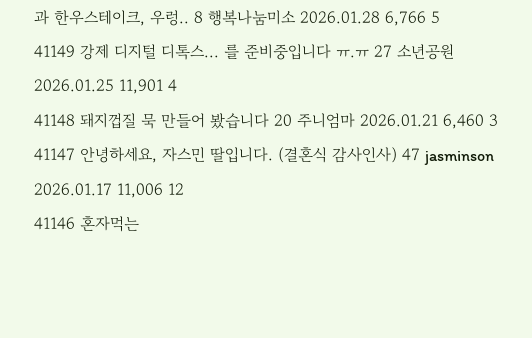과 한우스테이크, 우렁.. 8 행복나눔미소 2026.01.28 6,766 5
41149 강제 디지털 디톡스... 를 준비중입니다 ㅠ.ㅠ 27 소년공원 2026.01.25 11,901 4
41148 돼지껍질 묵 만들어 봤습니다 20 주니엄마 2026.01.21 6,460 3
41147 안녕하세요, 자스민 딸입니다. (결혼식 감사인사) 47 jasminson 2026.01.17 11,006 12
41146 혼자먹는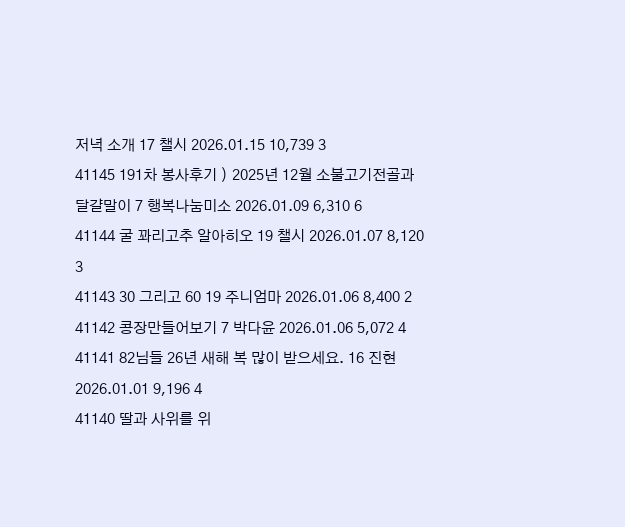저녁 소개 17 챌시 2026.01.15 10,739 3
41145 191차 봉사후기 ) 2025년 12월 소불고기전골과 달걀말이 7 행복나눔미소 2026.01.09 6,310 6
41144 굴 꽈리고추 알아히오 19 챌시 2026.01.07 8,120 3
41143 30 그리고 60 19 주니엄마 2026.01.06 8,400 2
41142 콩장만들어보기 7 박다윤 2026.01.06 5,072 4
41141 82님들 26년 새해 복 많이 받으세요. 16 진현 2026.01.01 9,196 4
41140 딸과 사위를 위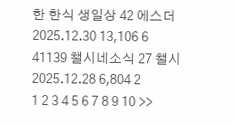한 한식 생일상 42 에스더 2025.12.30 13,106 6
41139 챌시네소식 27 챌시 2025.12.28 6,804 2
1 2 3 4 5 6 7 8 9 10 >>